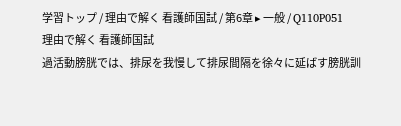学習トップ / 理由で解く 看護師国試 / 第6章 ▸ 一般 / Q110P051
理由で解く 看護師国試
過活動膀胱では、排尿を我慢して排尿間隔を徐々に延ばす膀胱訓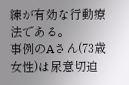練が有効な行動療法である。
事例のAさん(73歳女性)は尿意切迫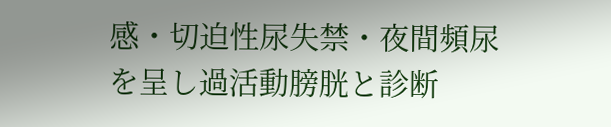感・切迫性尿失禁・夜間頻尿を呈し過活動膀胱と診断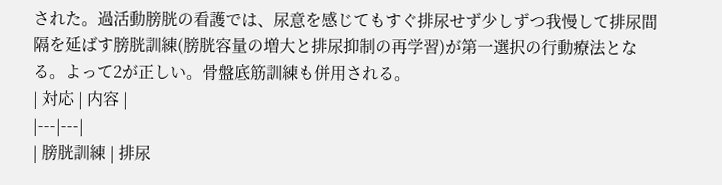された。過活動膀胱の看護では、尿意を感じてもすぐ排尿せず少しずつ我慢して排尿間隔を延ばす膀胱訓練(膀胱容量の増大と排尿抑制の再学習)が第一選択の行動療法となる。よって2が正しい。骨盤底筋訓練も併用される。
| 対応 | 内容 |
|---|---|
| 膀胱訓練 | 排尿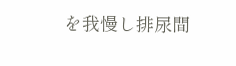を我慢し排尿間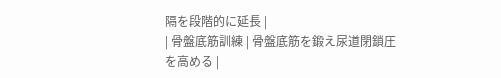隔を段階的に延長 |
| 骨盤底筋訓練 | 骨盤底筋を鍛え尿道閉鎖圧を高める |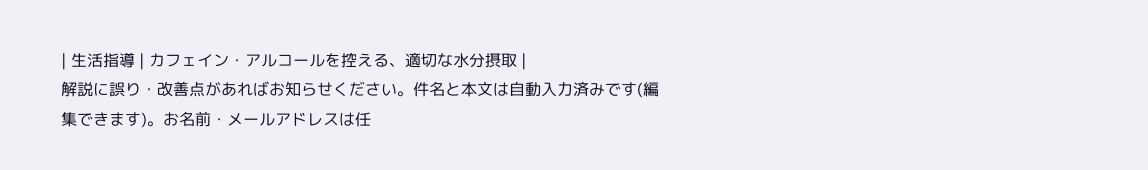| 生活指導 | カフェイン・アルコールを控える、適切な水分摂取 |
解説に誤り・改善点があればお知らせください。件名と本文は自動入力済みです(編集できます)。お名前・メールアドレスは任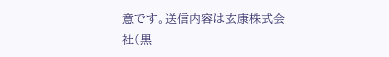意です。送信内容は玄康株式会社(黒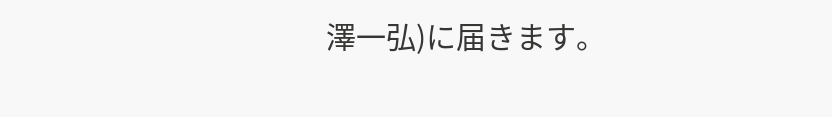澤一弘)に届きます。